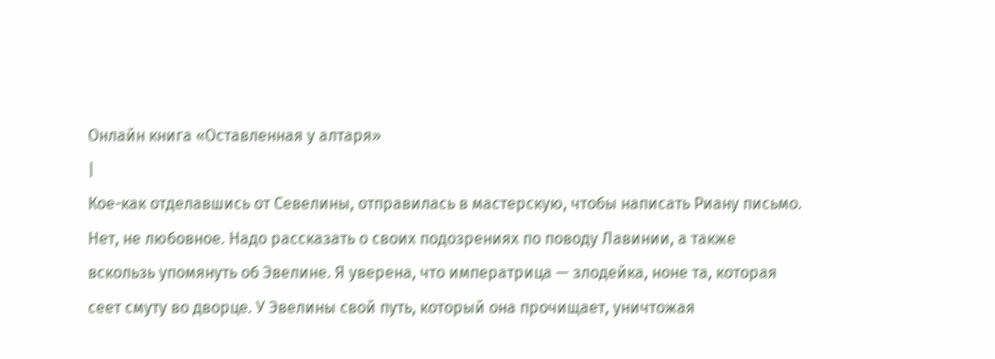Онлайн книга «Оставленная у алтаря»
|
Кое-как отделавшись от Севелины, отправилась в мастерскую, чтобы написать Риану письмо. Нет, не любовное. Надо рассказать о своих подозрениях по поводу Лавинии, а также вскользь упомянуть об Эвелине. Я уверена, что императрица — злодейка, ноне та, которая сеет смуту во дворце. У Эвелины свой путь, который она прочищает, уничтожая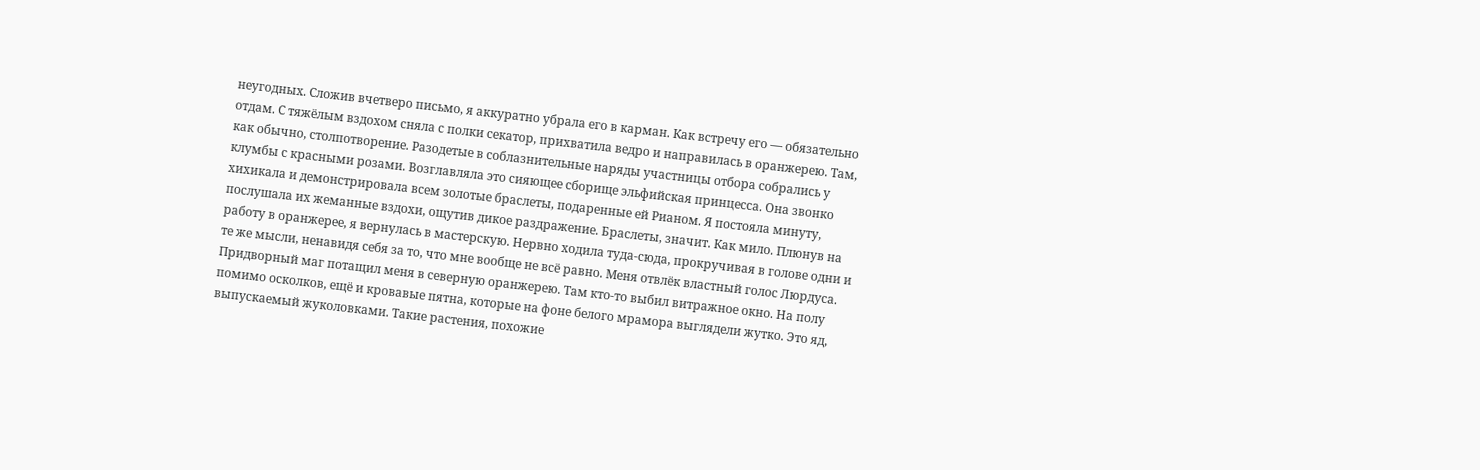неугодных. Сложив вчетверо письмо, я аккуратно убрала его в карман. Как встречу его — обязательно отдам. С тяжёлым вздохом сняла с полки секатор, прихватила ведро и направилась в оранжерею. Там, как обычно, столпотворение. Разодетые в соблазнительные наряды участницы отбора собрались у клумбы с красными розами. Возглавляла это сияющее сборище эльфийская принцесса. Она звонко хихикала и демонстрировала всем золотые браслеты, подаренные ей Рианом. Я постояла минуту, послушала их жеманные вздохи, ощутив дикое раздражение. Браслеты, значит. Как мило. Плюнув на работу в оранжерее, я вернулась в мастерскую. Нервно ходила туда-сюда, прокручивая в голове одни и те же мысли, ненавидя себя за то, что мне вообще не всё равно. Меня отвлёк властный голос Люрдуса. Придворный маг потащил меня в северную оранжерею. Там кто-то выбил витражное окно. На полу помимо осколков, ещё и кровавые пятна, которые на фоне белого мрамора выглядели жутко. Это яд, выпускаемый жуколовками. Такие растения, похожие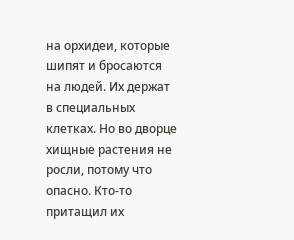на орхидеи, которые шипят и бросаются на людей. Их держат в специальных клетках. Но во дворце хищные растения не росли, потому что опасно. Кто-то притащил их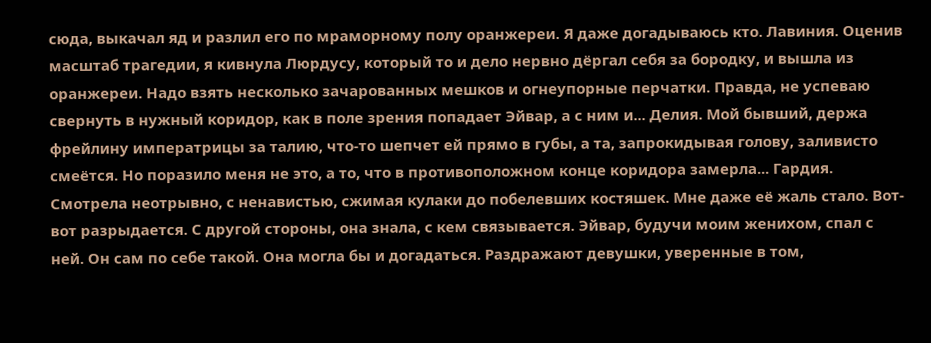сюда, выкачал яд и разлил его по мраморному полу оранжереи. Я даже догадываюсь кто. Лавиния. Оценив масштаб трагедии, я кивнула Люрдусу, который то и дело нервно дёргал себя за бородку, и вышла из оранжереи. Надо взять несколько зачарованных мешков и огнеупорные перчатки. Правда, не успеваю свернуть в нужный коридор, как в поле зрения попадает Эйвар, а с ним и... Делия. Мой бывший, держа фрейлину императрицы за талию, что-то шепчет ей прямо в губы, а та, запрокидывая голову, заливисто смеётся. Но поразило меня не это, а то, что в противоположном конце коридора замерла... Гардия. Смотрела неотрывно, с ненавистью, сжимая кулаки до побелевших костяшек. Мне даже её жаль стало. Вот-вот разрыдается. С другой стороны, она знала, с кем связывается. Эйвар, будучи моим женихом, спал с ней. Он сам по себе такой. Она могла бы и догадаться. Раздражают девушки, уверенные в том,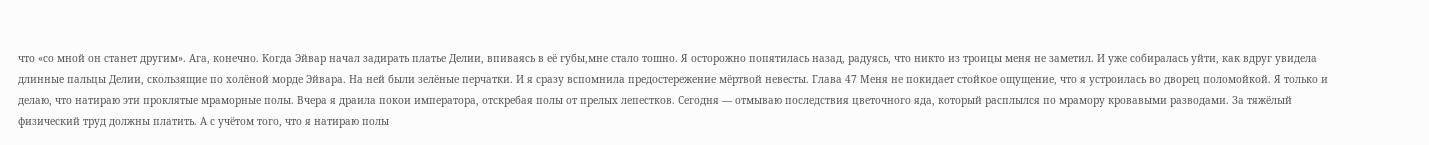что «со мной он станет другим». Ага, конечно. Когда Эйвар начал задирать платье Делии, впиваясь в её губы,мне стало тошно. Я осторожно попятилась назад, радуясь, что никто из троицы меня не заметил. И уже собиралась уйти, как вдруг увидела длинные пальцы Делии, скользящие по холёной морде Эйвара. На ней были зелёные перчатки. И я сразу вспомнила предостережение мёртвой невесты. Глава 47 Меня не покидает стойкое ощущение, что я устроилась во дворец поломойкой. Я только и делаю, что натираю эти проклятые мраморные полы. Вчера я драила покои императора, отскребая полы от прелых лепестков. Сегодня — отмываю последствия цветочного яда, который расплылся по мрамору кровавыми разводами. За тяжёлый физический труд должны платить. А с учётом того, что я натираю полы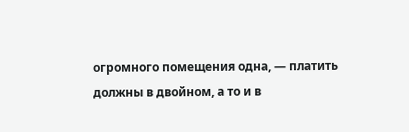огромного помещения одна, — платить должны в двойном, а то и в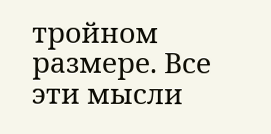тройном размере. Все эти мысли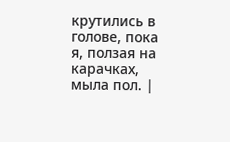крутились в голове, пока я, ползая на карачках, мыла пол. |